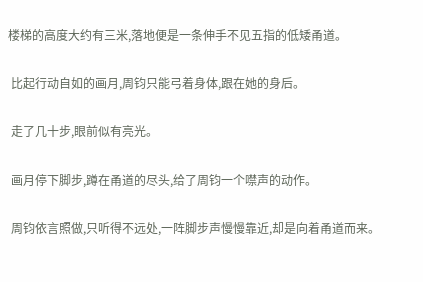楼梯的高度大约有三米,落地便是一条伸手不见五指的低矮甬道。

 比起行动自如的画月,周钧只能弓着身体,跟在她的身后。

 走了几十步,眼前似有亮光。

 画月停下脚步,蹲在甬道的尽头,给了周钧一个噤声的动作。

 周钧依言照做,只听得不远处,一阵脚步声慢慢靠近,却是向着甬道而来。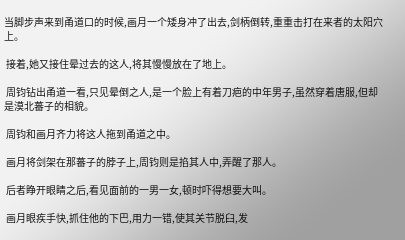当脚步声来到甬道口的时候,画月一个矮身冲了出去,剑柄倒转,重重击打在来者的太阳穴上。

 接着,她又接住晕过去的这人,将其慢慢放在了地上。

 周钧钻出甬道一看,只见晕倒之人,是一个脸上有着刀疤的中年男子,虽然穿着唐服,但却是漠北蕃子的相貌。

 周钧和画月齐力将这人拖到甬道之中。

 画月将剑架在那蕃子的脖子上,周钧则是掐其人中,弄醒了那人。

 后者睁开眼睛之后,看见面前的一男一女,顿时吓得想要大叫。

 画月眼疾手快,抓住他的下巴,用力一错,使其关节脱臼,发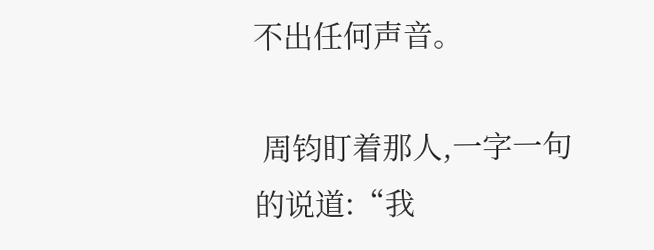不出任何声音。

 周钧盯着那人,一字一句的说道:“我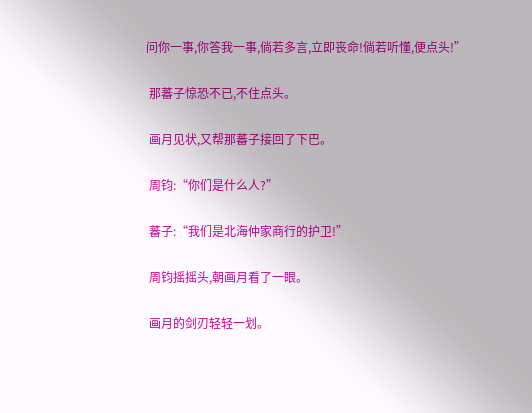问你一事,你答我一事,倘若多言,立即丧命!倘若听懂,便点头!”

 那蕃子惊恐不已,不住点头。

 画月见状,又帮那蕃子接回了下巴。

 周钧:“你们是什么人?”

 蕃子:“我们是北海仲家商行的护卫!”

 周钧摇摇头,朝画月看了一眼。

 画月的剑刃轻轻一划。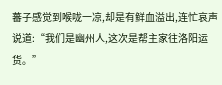蕃子感觉到喉咙一凉,却是有鲜血溢出,连忙哀声说道:“我们是幽州人,这次是帮主家往洛阳运货。”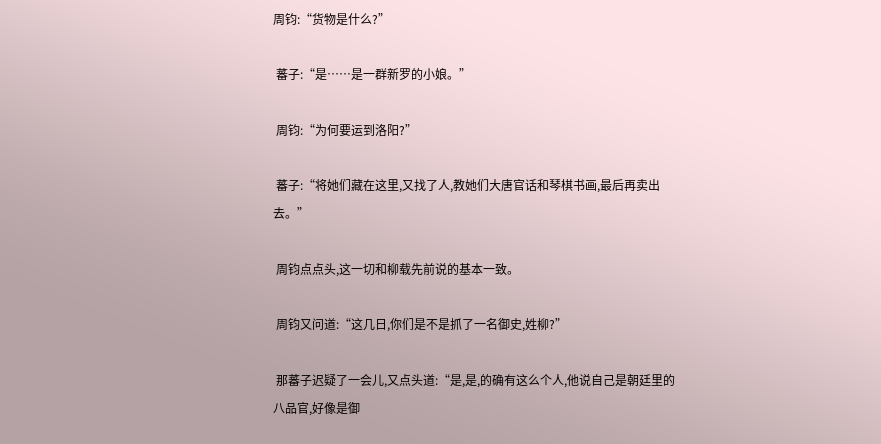周钧:“货物是什么?”

 蕃子:“是……是一群新罗的小娘。”

 周钧:“为何要运到洛阳?”

 蕃子:“将她们藏在这里,又找了人,教她们大唐官话和琴棋书画,最后再卖出去。”

 周钧点点头,这一切和柳载先前说的基本一致。

 周钧又问道:“这几日,你们是不是抓了一名御史,姓柳?”

 那蕃子迟疑了一会儿,又点头道:“是,是,的确有这么个人,他说自己是朝廷里的八品官,好像是御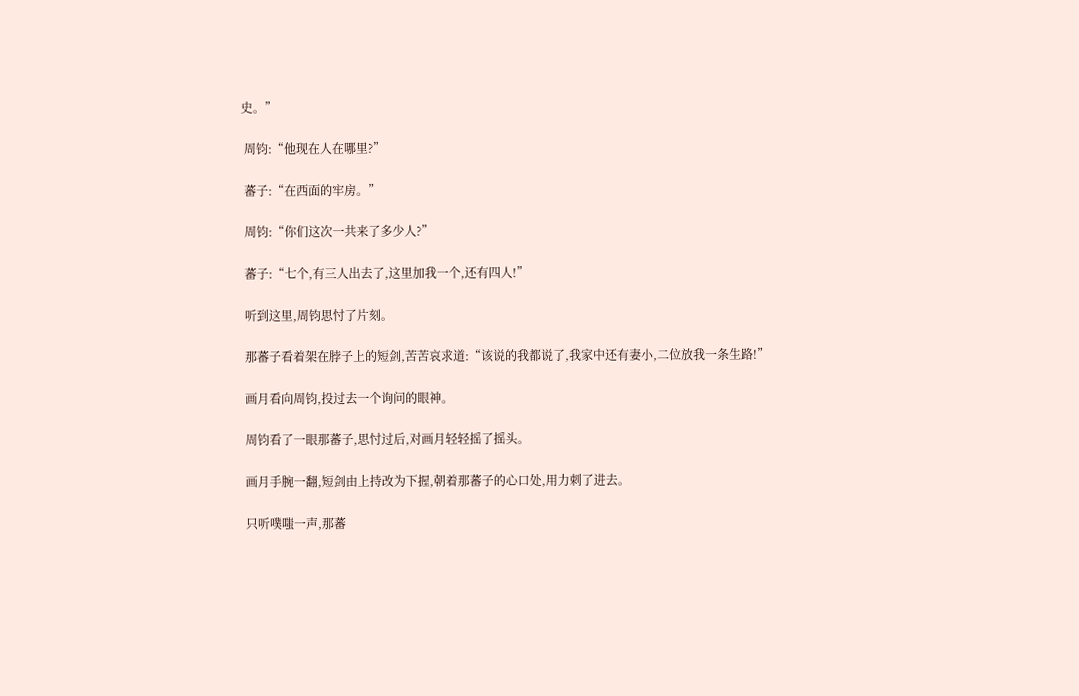史。”

 周钧:“他现在人在哪里?”

 蕃子:“在西面的牢房。”

 周钧:“你们这次一共来了多少人?”

 蕃子:“七个,有三人出去了,这里加我一个,还有四人!”

 听到这里,周钧思忖了片刻。

 那蕃子看着架在脖子上的短剑,苦苦哀求道:“该说的我都说了,我家中还有妻小,二位放我一条生路!”

 画月看向周钧,投过去一个询问的眼神。

 周钧看了一眼那蕃子,思忖过后,对画月轻轻摇了摇头。

 画月手腕一翻,短剑由上持改为下握,朝着那蕃子的心口处,用力刺了进去。

 只听噗嗤一声,那蕃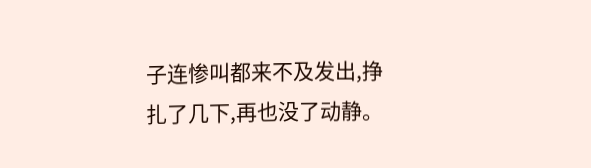子连惨叫都来不及发出,挣扎了几下,再也没了动静。